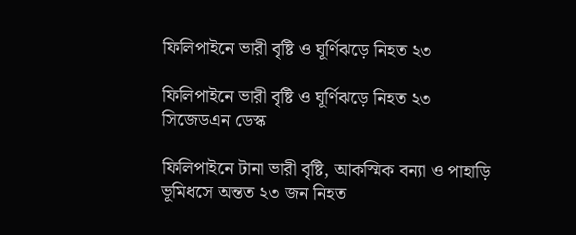ফিলিপাইনে ভারী বৃষ্টি ও ঘূর্ণিঝড়ে নিহত ২৩

ফিলিপাইনে ভারী বৃষ্টি ও ঘূর্ণিঝড়ে নিহত ২৩
সিজেডএন ডেস্ক

ফিলিপাইনে টানা ভারী বৃষ্টি, আকস্মিক বন্যা ও পাহাড়ি ভূমিধসে অন্তত ২৩ জন নিহত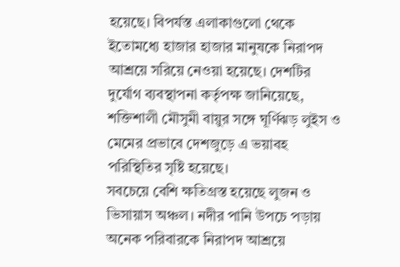হয়েছে। বিপর্যস্ত এলাকাগুলো থেকে ইতোমধ্যে হাজার হাজার মানুষকে নিরাপদ আশ্রয়ে সরিয়ে নেওয়া হয়েছে। দেশটির দুর্যোগ ব্যবস্থাপনা কর্তৃপক্ষ জানিয়েছে, শক্তিশালী মৌসুমী বায়ুর সঙ্গে ঘূর্ণিঝড় লুইস ও মেমের প্রভাবে দেশজুড়ে এ ভয়াবহ পরিস্থিতির সৃষ্টি হয়েছে।
সবচেয়ে বেশি ক্ষতিগ্রস্ত হয়েছে লুজন ও ভিসায়াস অঞ্চল। নদীর পানি উপচে পড়ায় অনেক পরিবারকে নিরাপদ আশ্রয়ে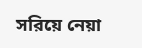সরিয়ে নেয়া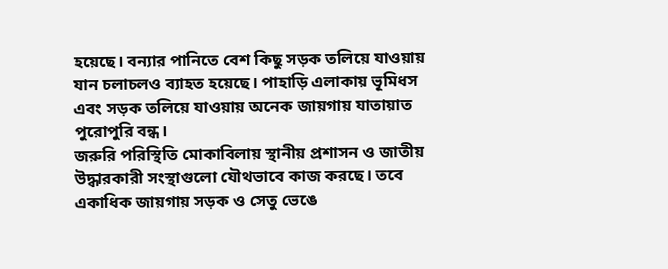হয়েছে। বন্যার পানিতে বেশ কিছু সড়ক তলিয়ে যাওয়ায় যান চলাচলও ব্যাহত হয়েছে। পাহাড়ি এলাকায় ভূমিধস এবং সড়ক তলিয়ে যাওয়ায় অনেক জায়গায় যাতায়াত পুরোপুরি বন্ধ।
জরুরি পরিস্থিতি মোকাবিলায় স্থানীয় প্রশাসন ও জাতীয় উদ্ধারকারী সংস্থাগুলো যৌথভাবে কাজ করছে। তবে একাধিক জায়গায় সড়ক ও সেতু ভেঙে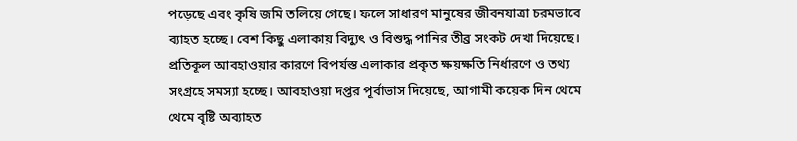পড়েছে এবং কৃষি জমি তলিয়ে গেছে। ফলে সাধারণ মানুষের জীবনযাত্রা চরমভাবে ব্যাহত হচ্ছে। বেশ কিছু এলাকায় বিদ্যুৎ ও বিশুদ্ধ পানির তীব্র সংকট দেখা দিয়েছে।
প্রতিকূল আবহাওয়ার কারণে বিপর্যস্ত এলাকার প্রকৃত ক্ষয়ক্ষতি নির্ধারণে ও তথ্য সংগ্রহে সমস্যা হচ্ছে। আবহাওয়া দপ্তর পূর্বাভাস দিয়েছে, আগামী কয়েক দিন থেমে থেমে বৃষ্টি অব্যাহত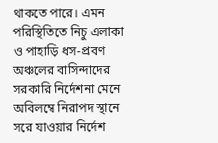থাকতে পারে। এমন পরিস্থিতিতে নিচু এলাকা ও পাহাড়ি ধস-প্রবণ অঞ্চলের বাসিন্দাদের সরকারি নির্দেশনা মেনে অবিলম্বে নিরাপদ স্থানে সরে যাওয়ার নির্দেশ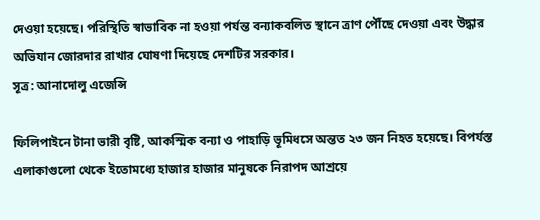দেওয়া হয়েছে। পরিস্থিতি স্বাভাবিক না হওয়া পর্যন্ত বন্যাকবলিত স্থানে ত্রাণ পৌঁছে দেওয়া এবং উদ্ধার অভিযান জোরদার রাখার ঘোষণা দিয়েছে দেশটির সরকার।
সূত্র: আনাদোলু এজেন্সি

ফিলিপাইনে টানা ভারী বৃষ্টি, আকস্মিক বন্যা ও পাহাড়ি ভূমিধসে অন্তত ২৩ জন নিহত হয়েছে। বিপর্যস্ত এলাকাগুলো থেকে ইতোমধ্যে হাজার হাজার মানুষকে নিরাপদ আশ্রয়ে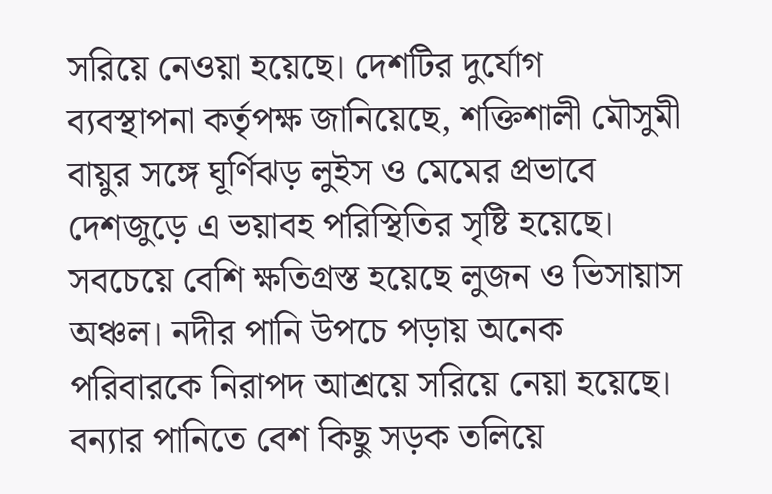সরিয়ে নেওয়া হয়েছে। দেশটির দুর্যোগ ব্যবস্থাপনা কর্তৃপক্ষ জানিয়েছে, শক্তিশালী মৌসুমী বায়ুর সঙ্গে ঘূর্ণিঝড় লুইস ও মেমের প্রভাবে দেশজুড়ে এ ভয়াবহ পরিস্থিতির সৃষ্টি হয়েছে।
সবচেয়ে বেশি ক্ষতিগ্রস্ত হয়েছে লুজন ও ভিসায়াস অঞ্চল। নদীর পানি উপচে পড়ায় অনেক পরিবারকে নিরাপদ আশ্রয়ে সরিয়ে নেয়া হয়েছে। বন্যার পানিতে বেশ কিছু সড়ক তলিয়ে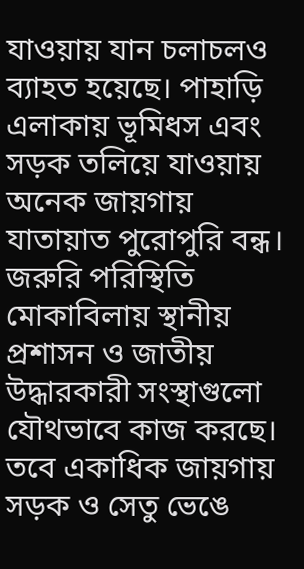যাওয়ায় যান চলাচলও ব্যাহত হয়েছে। পাহাড়ি এলাকায় ভূমিধস এবং সড়ক তলিয়ে যাওয়ায় অনেক জায়গায় যাতায়াত পুরোপুরি বন্ধ।
জরুরি পরিস্থিতি মোকাবিলায় স্থানীয় প্রশাসন ও জাতীয় উদ্ধারকারী সংস্থাগুলো যৌথভাবে কাজ করছে। তবে একাধিক জায়গায় সড়ক ও সেতু ভেঙে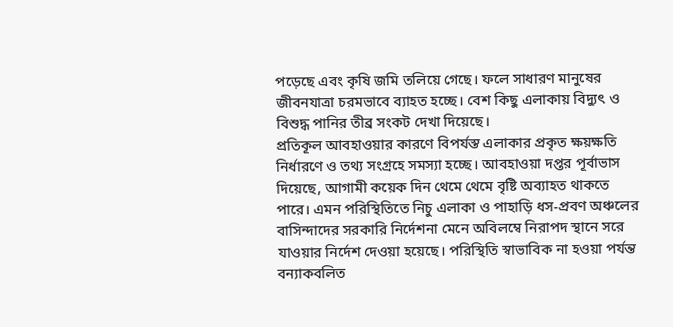পড়েছে এবং কৃষি জমি তলিয়ে গেছে। ফলে সাধারণ মানুষের জীবনযাত্রা চরমভাবে ব্যাহত হচ্ছে। বেশ কিছু এলাকায় বিদ্যুৎ ও বিশুদ্ধ পানির তীব্র সংকট দেখা দিয়েছে।
প্রতিকূল আবহাওয়ার কারণে বিপর্যস্ত এলাকার প্রকৃত ক্ষয়ক্ষতি নির্ধারণে ও তথ্য সংগ্রহে সমস্যা হচ্ছে। আবহাওয়া দপ্তর পূর্বাভাস দিয়েছে, আগামী কয়েক দিন থেমে থেমে বৃষ্টি অব্যাহত থাকতে পারে। এমন পরিস্থিতিতে নিচু এলাকা ও পাহাড়ি ধস-প্রবণ অঞ্চলের বাসিন্দাদের সরকারি নির্দেশনা মেনে অবিলম্বে নিরাপদ স্থানে সরে যাওয়ার নির্দেশ দেওয়া হয়েছে। পরিস্থিতি স্বাভাবিক না হওয়া পর্যন্ত বন্যাকবলিত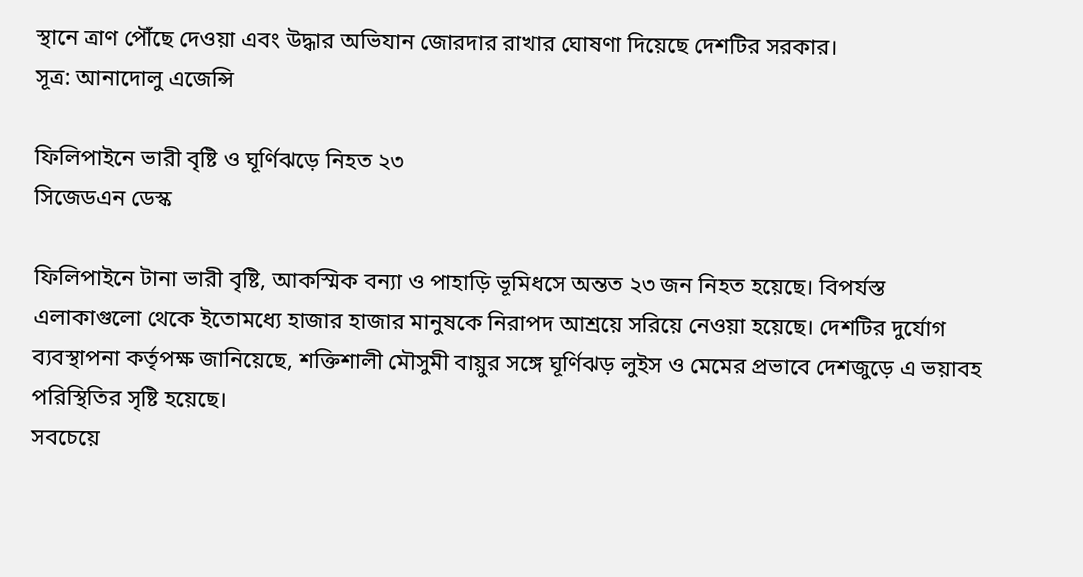স্থানে ত্রাণ পৌঁছে দেওয়া এবং উদ্ধার অভিযান জোরদার রাখার ঘোষণা দিয়েছে দেশটির সরকার।
সূত্র: আনাদোলু এজেন্সি

ফিলিপাইনে ভারী বৃষ্টি ও ঘূর্ণিঝড়ে নিহত ২৩
সিজেডএন ডেস্ক

ফিলিপাইনে টানা ভারী বৃষ্টি, আকস্মিক বন্যা ও পাহাড়ি ভূমিধসে অন্তত ২৩ জন নিহত হয়েছে। বিপর্যস্ত এলাকাগুলো থেকে ইতোমধ্যে হাজার হাজার মানুষকে নিরাপদ আশ্রয়ে সরিয়ে নেওয়া হয়েছে। দেশটির দুর্যোগ ব্যবস্থাপনা কর্তৃপক্ষ জানিয়েছে, শক্তিশালী মৌসুমী বায়ুর সঙ্গে ঘূর্ণিঝড় লুইস ও মেমের প্রভাবে দেশজুড়ে এ ভয়াবহ পরিস্থিতির সৃষ্টি হয়েছে।
সবচেয়ে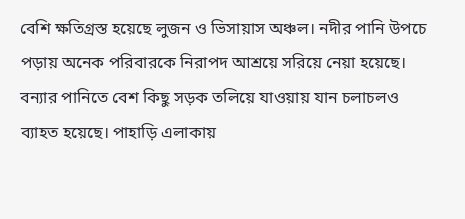বেশি ক্ষতিগ্রস্ত হয়েছে লুজন ও ভিসায়াস অঞ্চল। নদীর পানি উপচে পড়ায় অনেক পরিবারকে নিরাপদ আশ্রয়ে সরিয়ে নেয়া হয়েছে। বন্যার পানিতে বেশ কিছু সড়ক তলিয়ে যাওয়ায় যান চলাচলও ব্যাহত হয়েছে। পাহাড়ি এলাকায়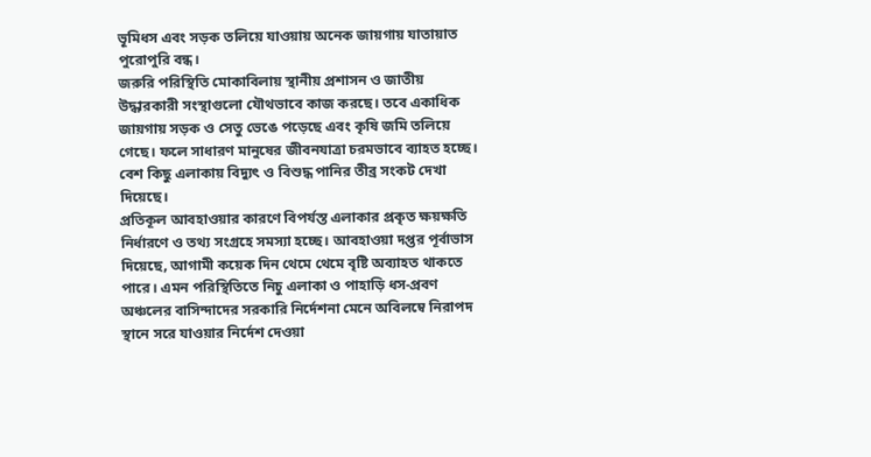ভূমিধস এবং সড়ক তলিয়ে যাওয়ায় অনেক জায়গায় যাতায়াত পুরোপুরি বন্ধ।
জরুরি পরিস্থিতি মোকাবিলায় স্থানীয় প্রশাসন ও জাতীয় উদ্ধারকারী সংস্থাগুলো যৌথভাবে কাজ করছে। তবে একাধিক জায়গায় সড়ক ও সেতু ভেঙে পড়েছে এবং কৃষি জমি তলিয়ে গেছে। ফলে সাধারণ মানুষের জীবনযাত্রা চরমভাবে ব্যাহত হচ্ছে। বেশ কিছু এলাকায় বিদ্যুৎ ও বিশুদ্ধ পানির তীব্র সংকট দেখা দিয়েছে।
প্রতিকূল আবহাওয়ার কারণে বিপর্যস্ত এলাকার প্রকৃত ক্ষয়ক্ষতি নির্ধারণে ও তথ্য সংগ্রহে সমস্যা হচ্ছে। আবহাওয়া দপ্তর পূর্বাভাস দিয়েছে, আগামী কয়েক দিন থেমে থেমে বৃষ্টি অব্যাহত থাকতে পারে। এমন পরিস্থিতিতে নিচু এলাকা ও পাহাড়ি ধস-প্রবণ অঞ্চলের বাসিন্দাদের সরকারি নির্দেশনা মেনে অবিলম্বে নিরাপদ স্থানে সরে যাওয়ার নির্দেশ দেওয়া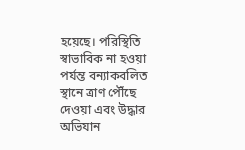হয়েছে। পরিস্থিতি স্বাভাবিক না হওয়া পর্যন্ত বন্যাকবলিত স্থানে ত্রাণ পৌঁছে দেওয়া এবং উদ্ধার অভিযান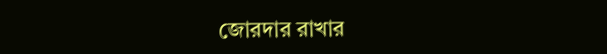জোরদার রাখার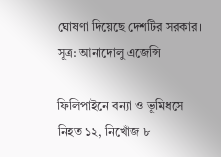ঘোষণা দিয়েছে দেশটির সরকার।
সূত্র: আনাদোলু এজেন্সি

ফিলিপাইনে বন্যা ও ভূমিধসে নিহত ১২, নিখোঁজ ৮